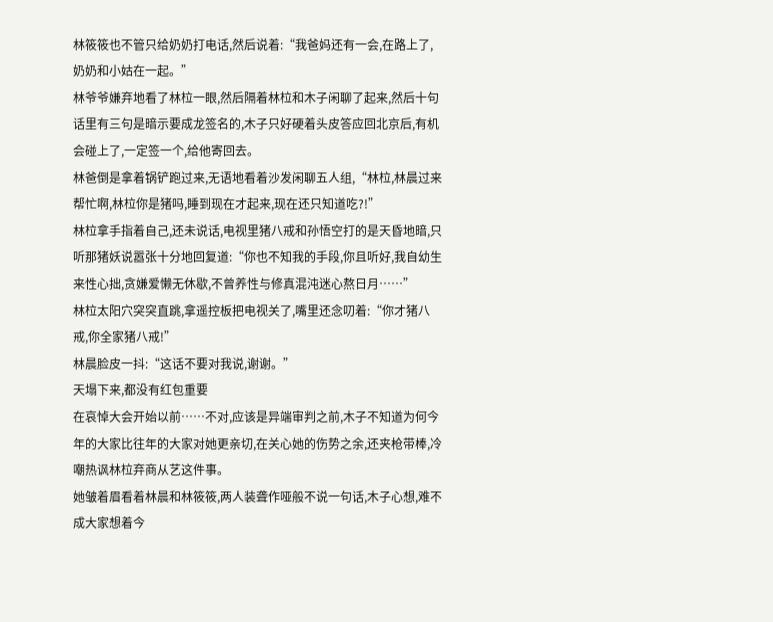林筱筱也不管只给奶奶打电话,然后说着:“我爸妈还有一会,在路上了,奶奶和小姑在一起。”
林爷爷嫌弃地看了林柆一眼,然后隔着林柆和木子闲聊了起来,然后十句话里有三句是暗示要成龙签名的,木子只好硬着头皮答应回北京后,有机会碰上了,一定签一个,给他寄回去。
林爸倒是拿着锅铲跑过来,无语地看着沙发闲聊五人组,“林柆,林晨过来帮忙啊,林柆你是猪吗,睡到现在才起来,现在还只知道吃?!”
林柆拿手指着自己,还未说话,电视里猪八戒和孙悟空打的是天昏地暗,只听那猪妖说嚣张十分地回复道:“你也不知我的手段,你且听好,我自幼生来性心拙,贪嫌爱懒无休歇,不曾养性与修真混沌迷心熬日月……”
林柆太阳穴突突直跳,拿遥控板把电视关了,嘴里还念叨着:“你才猪八戒,你全家猪八戒!”
林晨脸皮一抖:“这话不要对我说,谢谢。”
天塌下来,都没有红包重要
在哀悼大会开始以前……不对,应该是异端审判之前,木子不知道为何今年的大家比往年的大家对她更亲切,在关心她的伤势之余,还夹枪带棒,冷嘲热讽林柆弃商从艺这件事。
她皱着眉看着林晨和林筱筱,两人装聋作哑般不说一句话,木子心想,难不成大家想着今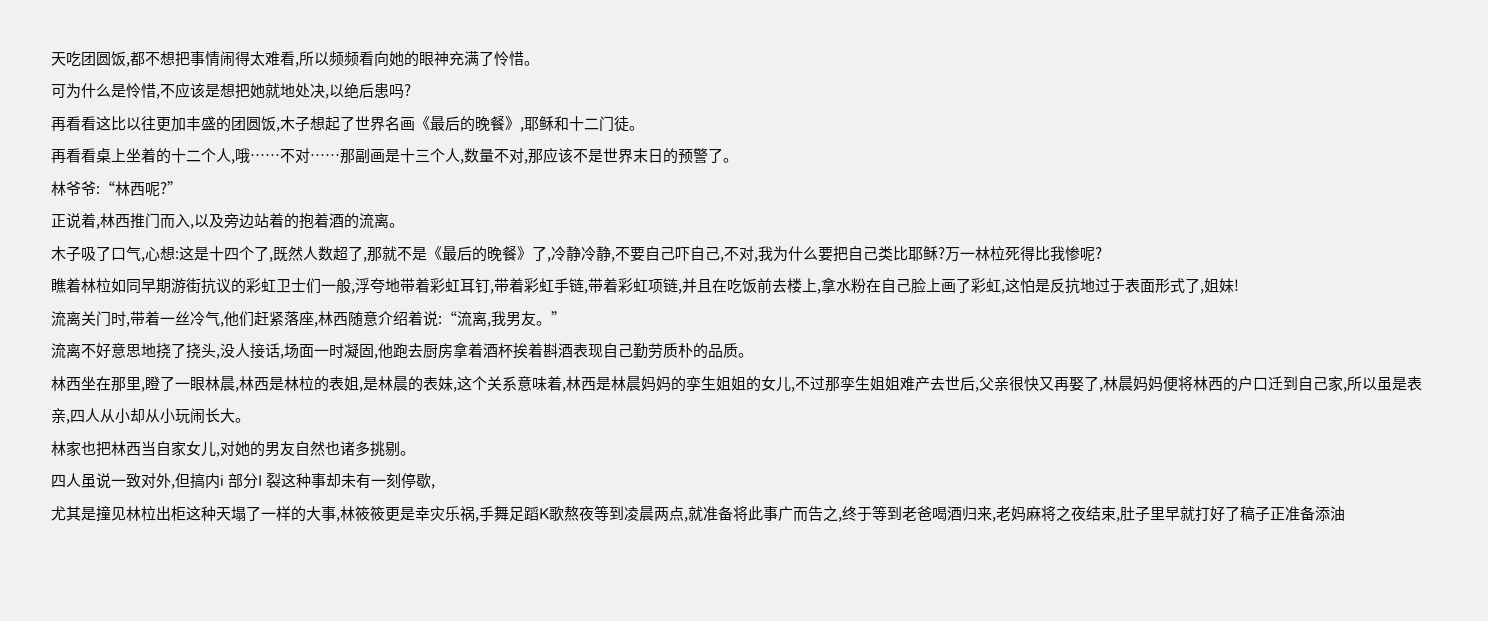天吃团圆饭,都不想把事情闹得太难看,所以频频看向她的眼神充满了怜惜。
可为什么是怜惜,不应该是想把她就地处决,以绝后患吗?
再看看这比以往更加丰盛的团圆饭,木子想起了世界名画《最后的晚餐》,耶稣和十二门徒。
再看看桌上坐着的十二个人,哦……不对……那副画是十三个人,数量不对,那应该不是世界末日的预警了。
林爷爷:“林西呢?”
正说着,林西推门而入,以及旁边站着的抱着酒的流离。
木子吸了口气,心想:这是十四个了,既然人数超了,那就不是《最后的晚餐》了,冷静冷静,不要自己吓自己,不对,我为什么要把自己类比耶稣?万一林柆死得比我惨呢?
瞧着林柆如同早期游街抗议的彩虹卫士们一般,浮夸地带着彩虹耳钉,带着彩虹手链,带着彩虹项链,并且在吃饭前去楼上,拿水粉在自己脸上画了彩虹,这怕是反抗地过于表面形式了,姐妹!
流离关门时,带着一丝冷气,他们赶紧落座,林西随意介绍着说:“流离,我男友。”
流离不好意思地挠了挠头,没人接话,场面一时凝固,他跑去厨房拿着酒杯挨着斟酒表现自己勤劳质朴的品质。
林西坐在那里,瞪了一眼林晨,林西是林柆的表姐,是林晨的表妹,这个关系意味着,林西是林晨妈妈的孪生姐姐的女儿,不过那孪生姐姐难产去世后,父亲很快又再娶了,林晨妈妈便将林西的户口迁到自己家,所以虽是表亲,四人从小却从小玩闹长大。
林家也把林西当自家女儿,对她的男友自然也诸多挑剔。
四人虽说一致对外,但搞内i 部分I 裂这种事却未有一刻停歇,
尤其是撞见林柆出柜这种天塌了一样的大事,林筱筱更是幸灾乐祸,手舞足蹈K歌熬夜等到凌晨两点,就准备将此事广而告之,终于等到老爸喝酒归来,老妈麻将之夜结束,肚子里早就打好了稿子正准备添油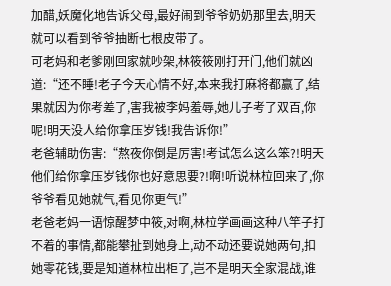加醋,妖魔化地告诉父母,最好闹到爷爷奶奶那里去,明天就可以看到爷爷抽断七根皮带了。
可老妈和老爹刚回家就吵架,林筱筱刚打开门,他们就凶道:“还不睡!老子今天心情不好,本来我打麻将都赢了,结果就因为你考差了,害我被李妈羞辱,她儿子考了双百,你呢!明天没人给你拿压岁钱!我告诉你!”
老爸辅助伤害:“熬夜你倒是厉害!考试怎么这么笨?!明天他们给你拿压岁钱你也好意思要?!啊!听说林柆回来了,你爷爷看见她就气,看见你更气!”
老爸老妈一语惊醒梦中筱,对啊,林柆学画画这种八竿子打不着的事情,都能攀扯到她身上,动不动还要说她两句,扣她零花钱,要是知道林柆出柜了,岂不是明天全家混战,谁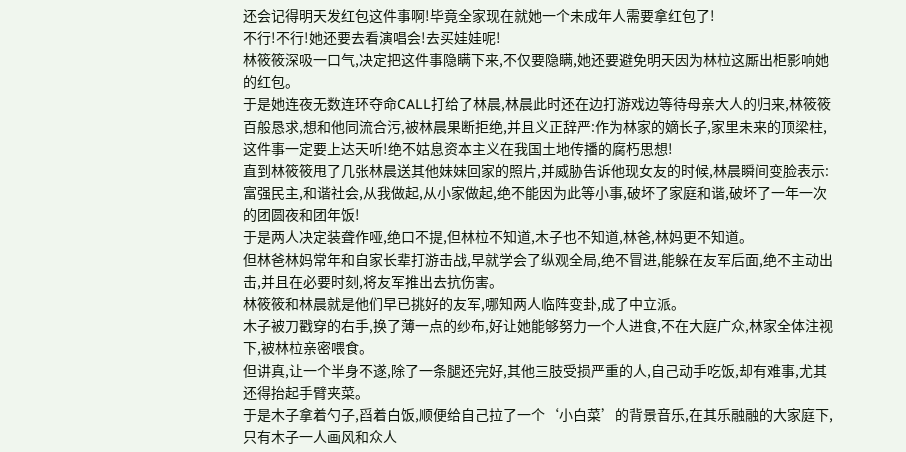还会记得明天发红包这件事啊!毕竟全家现在就她一个未成年人需要拿红包了!
不行!不行!她还要去看演唱会!去买娃娃呢!
林筱筱深吸一口气,决定把这件事隐瞒下来,不仅要隐瞒,她还要避免明天因为林柆这厮出柜影响她的红包。
于是她连夜无数连环夺命CALL打给了林晨,林晨此时还在边打游戏边等待母亲大人的归来,林筱筱百般恳求,想和他同流合污,被林晨果断拒绝,并且义正辞严:作为林家的嫡长子,家里未来的顶梁柱,这件事一定要上达天听!绝不姑息资本主义在我国土地传播的腐朽思想!
直到林筱筱甩了几张林晨送其他妹妹回家的照片,并威胁告诉他现女友的时候,林晨瞬间变脸表示:富强民主,和谐社会,从我做起,从小家做起,绝不能因为此等小事,破坏了家庭和谐,破坏了一年一次的团圆夜和团年饭!
于是两人决定装聋作哑,绝口不提,但林柆不知道,木子也不知道,林爸,林妈更不知道。
但林爸林妈常年和自家长辈打游击战,早就学会了纵观全局,绝不冒进,能躲在友军后面,绝不主动出击,并且在必要时刻,将友军推出去抗伤害。
林筱筱和林晨就是他们早已挑好的友军,哪知两人临阵变卦,成了中立派。
木子被刀戳穿的右手,换了薄一点的纱布,好让她能够努力一个人进食,不在大庭广众,林家全体注视下,被林柆亲密喂食。
但讲真,让一个半身不遂,除了一条腿还完好,其他三肢受损严重的人,自己动手吃饭,却有难事,尤其还得抬起手臂夹菜。
于是木子拿着勺子,舀着白饭,顺便给自己拉了一个‘小白菜’的背景音乐,在其乐融融的大家庭下,只有木子一人画风和众人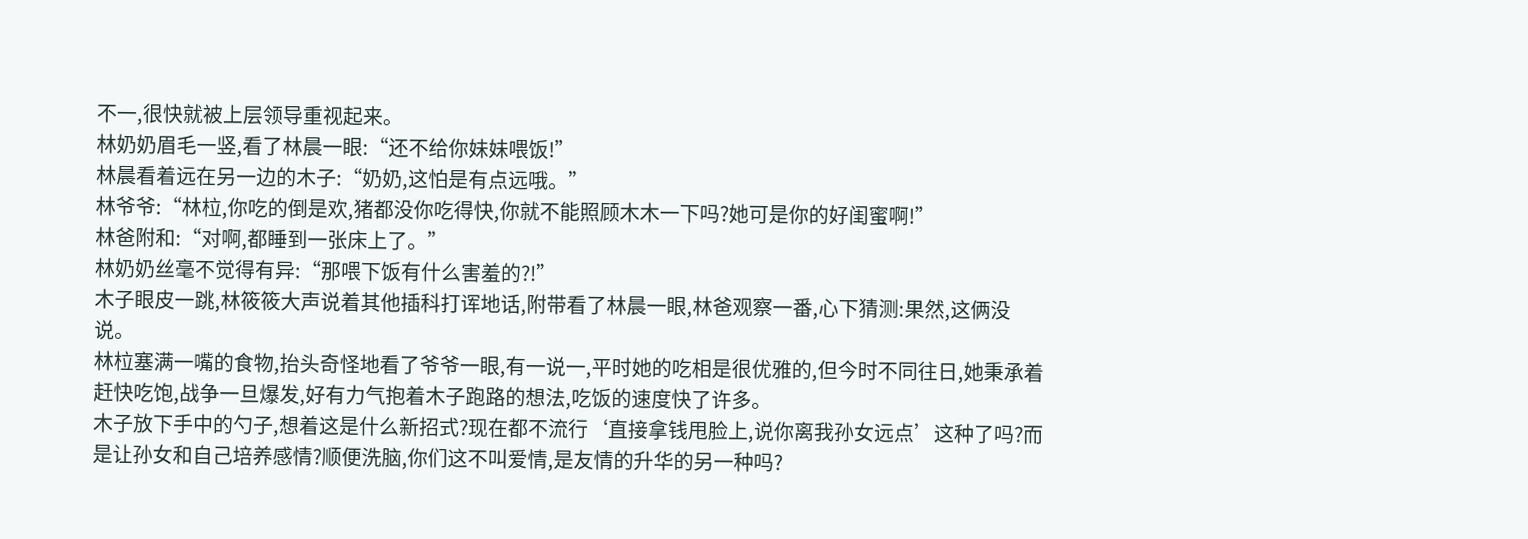不一,很快就被上层领导重视起来。
林奶奶眉毛一竖,看了林晨一眼:“还不给你妹妹喂饭!”
林晨看着远在另一边的木子:“奶奶,这怕是有点远哦。”
林爷爷:“林柆,你吃的倒是欢,猪都没你吃得快,你就不能照顾木木一下吗?她可是你的好闺蜜啊!”
林爸附和:“对啊,都睡到一张床上了。”
林奶奶丝毫不觉得有异:“那喂下饭有什么害羞的?!”
木子眼皮一跳,林筱筱大声说着其他插科打诨地话,附带看了林晨一眼,林爸观察一番,心下猜测:果然,这俩没说。
林柆塞满一嘴的食物,抬头奇怪地看了爷爷一眼,有一说一,平时她的吃相是很优雅的,但今时不同往日,她秉承着赶快吃饱,战争一旦爆发,好有力气抱着木子跑路的想法,吃饭的速度快了许多。
木子放下手中的勺子,想着这是什么新招式?现在都不流行‘直接拿钱甩脸上,说你离我孙女远点’这种了吗?而是让孙女和自己培养感情?顺便洗脑,你们这不叫爱情,是友情的升华的另一种吗?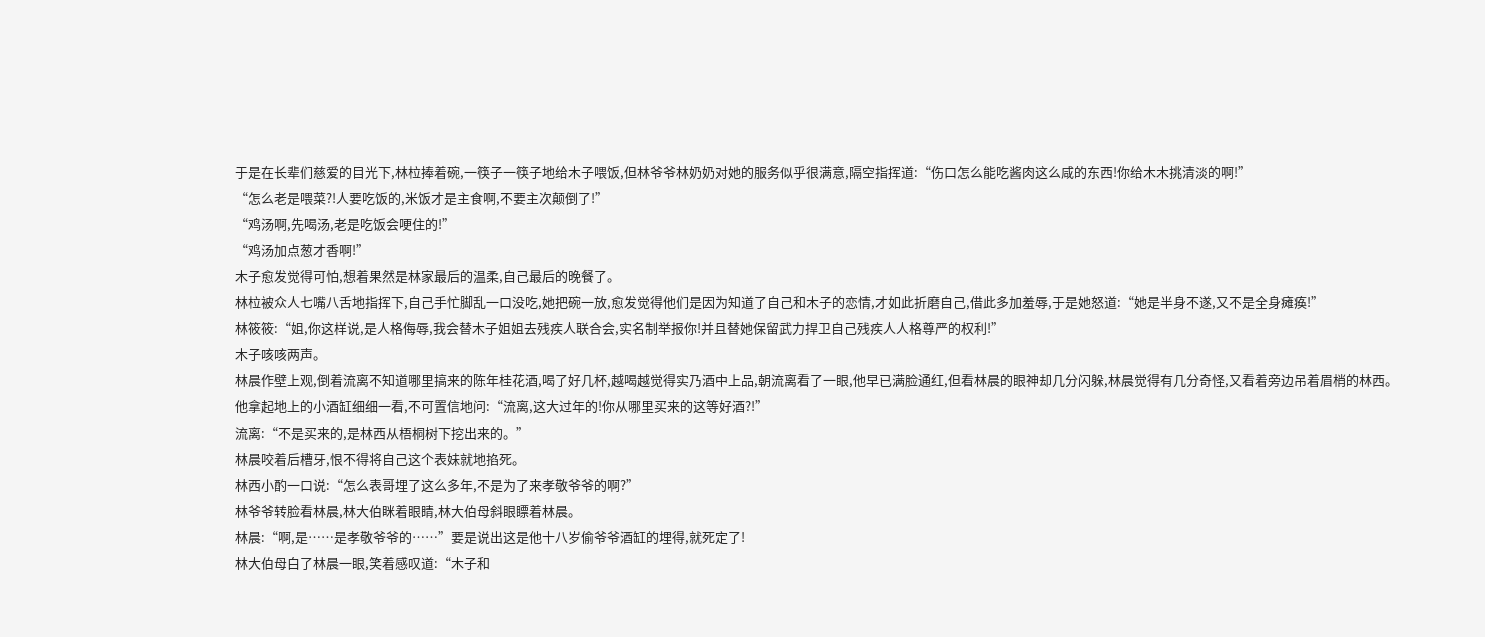于是在长辈们慈爱的目光下,林柆捧着碗,一筷子一筷子地给木子喂饭,但林爷爷林奶奶对她的服务似乎很满意,隔空指挥道:“伤口怎么能吃酱肉这么咸的东西!你给木木挑清淡的啊!”
“怎么老是喂菜?!人要吃饭的,米饭才是主食啊,不要主次颠倒了!”
“鸡汤啊,先喝汤,老是吃饭会哽住的!”
“鸡汤加点葱才香啊!”
木子愈发觉得可怕,想着果然是林家最后的温柔,自己最后的晚餐了。
林柆被众人七嘴八舌地指挥下,自己手忙脚乱一口没吃,她把碗一放,愈发觉得他们是因为知道了自己和木子的恋情,才如此折磨自己,借此多加羞辱,于是她怒道:“她是半身不遂,又不是全身瘫痪!”
林筱筱:“姐,你这样说,是人格侮辱,我会替木子姐姐去残疾人联合会,实名制举报你!并且替她保留武力捍卫自己残疾人人格尊严的权利!”
木子咳咳两声。
林晨作壁上观,倒着流离不知道哪里搞来的陈年桂花酒,喝了好几杯,越喝越觉得实乃酒中上品,朝流离看了一眼,他早已满脸通红,但看林晨的眼神却几分闪躲,林晨觉得有几分奇怪,又看着旁边吊着眉梢的林西。
他拿起地上的小酒缸细细一看,不可置信地问:“流离,这大过年的!你从哪里买来的这等好酒?!”
流离:“不是买来的,是林西从梧桐树下挖出来的。”
林晨咬着后槽牙,恨不得将自己这个表妹就地掐死。
林西小酌一口说:“怎么表哥埋了这么多年,不是为了来孝敬爷爷的啊?”
林爷爷转脸看林晨,林大伯眯着眼睛,林大伯母斜眼瞟着林晨。
林晨:“啊,是……是孝敬爷爷的……”要是说出这是他十八岁偷爷爷酒缸的埋得,就死定了!
林大伯母白了林晨一眼,笑着感叹道:“木子和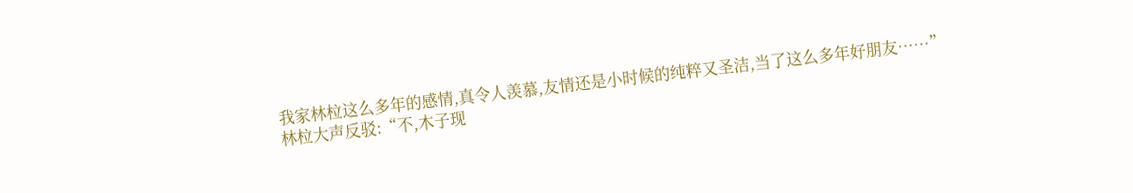我家林柆这么多年的感情,真令人羡慕,友情还是小时候的纯粹又圣洁,当了这么多年好朋友……”
林柆大声反驳:“不,木子现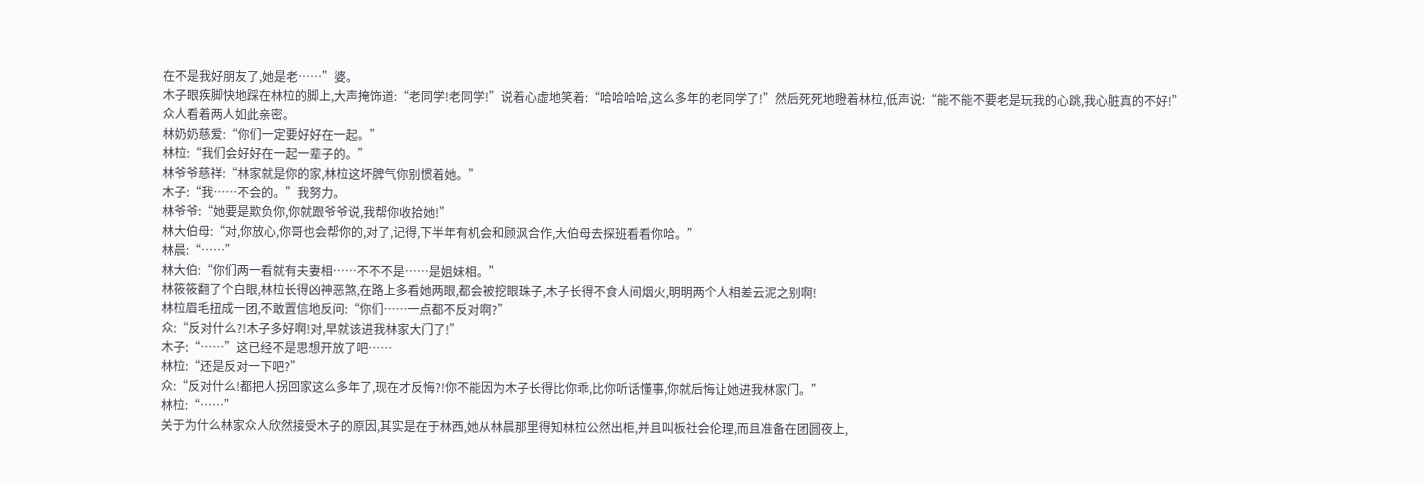在不是我好朋友了,她是老……”婆。
木子眼疾脚快地踩在林柆的脚上,大声掩饰道:“老同学!老同学!”说着心虚地笑着:“哈哈哈哈,这么多年的老同学了!”然后死死地瞪着林柆,低声说:“能不能不要老是玩我的心跳,我心脏真的不好!”
众人看着两人如此亲密。
林奶奶慈爱:“你们一定要好好在一起。”
林柆:“我们会好好在一起一辈子的。”
林爷爷慈祥:“林家就是你的家,林柆这坏脾气你别惯着她。”
木子:“我……不会的。”我努力。
林爷爷:“她要是欺负你,你就跟爷爷说,我帮你收拾她!”
林大伯母:“对,你放心,你哥也会帮你的,对了,记得,下半年有机会和顾沨合作,大伯母去探班看看你哈。”
林晨:“……”
林大伯:“你们两一看就有夫妻相……不不不是……是姐妹相。”
林筱筱翻了个白眼,林柆长得凶神恶煞,在路上多看她两眼,都会被挖眼珠子,木子长得不食人间烟火,明明两个人相差云泥之别啊!
林柆眉毛扭成一团,不敢置信地反问:“你们……一点都不反对啊?”
众:“反对什么?!木子多好啊!对,早就该进我林家大门了!”
木子:“……”这已经不是思想开放了吧……
林柆:“还是反对一下吧?”
众:“反对什么!都把人拐回家这么多年了,现在才反悔?!你不能因为木子长得比你乖,比你听话懂事,你就后悔让她进我林家门。”
林柆:“……”
关于为什么林家众人欣然接受木子的原因,其实是在于林西,她从林晨那里得知林柆公然出柜,并且叫板社会伦理,而且准备在团圆夜上,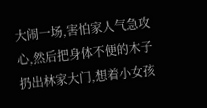大闹一场,害怕家人气急攻心,然后把身体不便的木子扔出林家大门,想着小女孩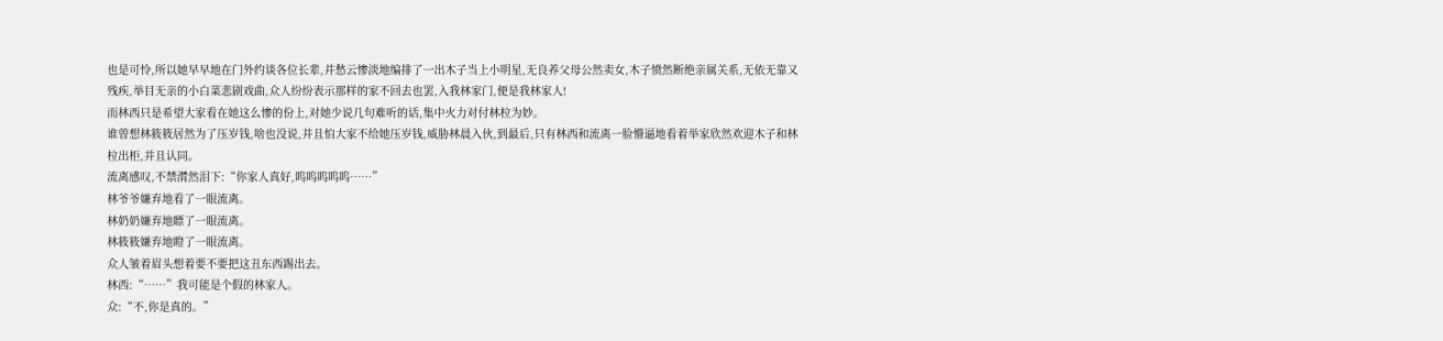也是可怜,所以她早早地在门外约谈各位长辈,并愁云惨淡地编排了一出木子当上小明星,无良养父母公然卖女,木子愤然断绝亲属关系,无依无靠又残疾,举目无亲的小白菜悲剧戏曲,众人纷纷表示那样的家不回去也罢,入我林家门,便是我林家人!
而林西只是希望大家看在她这么惨的份上,对她少说几句难听的话,集中火力对付林柆为妙。
谁曾想林筱筱居然为了压岁钱,啥也没说,并且怕大家不给她压岁钱,威胁林晨入伙,到最后,只有林西和流离一脸懵逼地看着举家欣然欢迎木子和林柆出柜,并且认同。
流离感叹,不禁潸然泪下:“你家人真好,呜呜呜呜呜……”
林爷爷嫌弃地看了一眼流离。
林奶奶嫌弃地瞟了一眼流离。
林筱筱嫌弃地瞪了一眼流离。
众人皱着眉头想着要不要把这丑东西踢出去。
林西:“……”我可能是个假的林家人。
众:“不,你是真的。”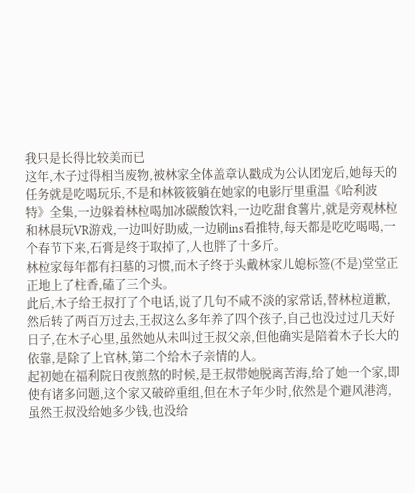我只是长得比较美而已
这年,木子过得相当废物,被林家全体盖章认戳成为公认团宠后,她每天的任务就是吃喝玩乐,不是和林筱筱躺在她家的电影厅里重温《哈利波特》全集,一边躲着林柆喝加冰碳酸饮料,一边吃甜食薯片,就是旁观林柆和林晨玩VR游戏,一边叫好助威,一边刷ins看推特,每天都是吃吃喝喝,一个春节下来,石膏是终于取掉了,人也胖了十多斤。
林柆家每年都有扫墓的习惯,而木子终于头戴林家儿媳标签(不是)堂堂正正地上了柱香,磕了三个头。
此后,木子给王叔打了个电话,说了几句不咸不淡的家常话,替林柆道歉,然后转了两百万过去,王叔这么多年养了四个孩子,自己也没过过几天好日子,在木子心里,虽然她从未叫过王叔父亲,但他确实是陪着木子长大的依靠,是除了上官林,第二个给木子亲情的人。
起初她在福利院日夜煎熬的时候,是王叔带她脱离苦海,给了她一个家,即使有诸多问题,这个家又破碎重组,但在木子年少时,依然是个避风港湾,虽然王叔没给她多少钱,也没给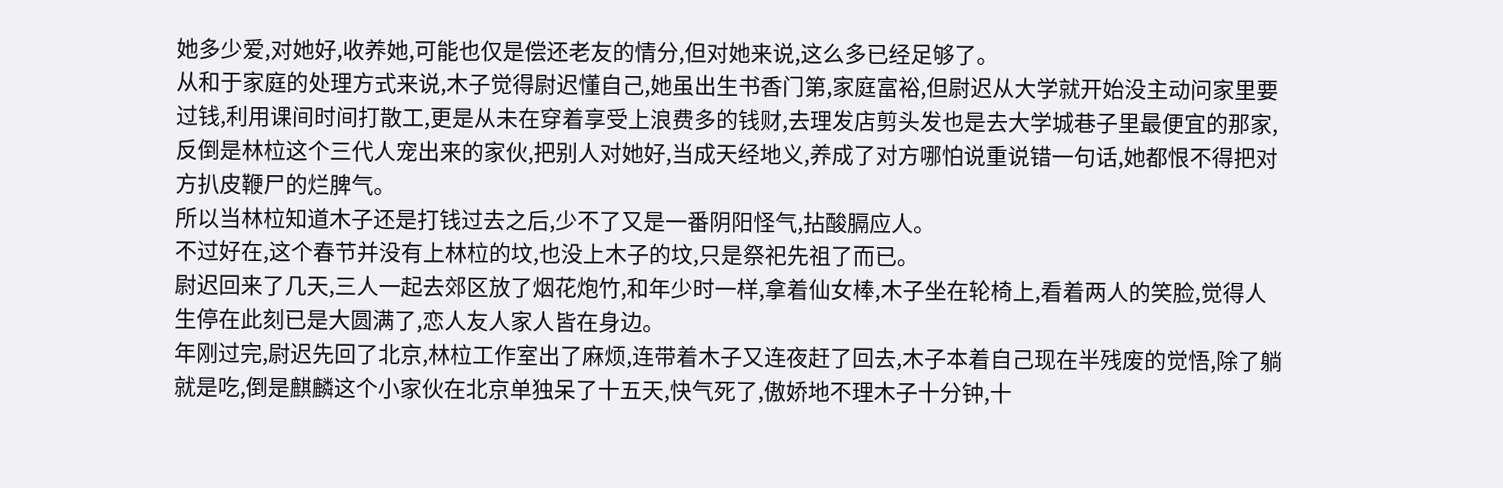她多少爱,对她好,收养她,可能也仅是偿还老友的情分,但对她来说,这么多已经足够了。
从和于家庭的处理方式来说,木子觉得尉迟懂自己,她虽出生书香门第,家庭富裕,但尉迟从大学就开始没主动问家里要过钱,利用课间时间打散工,更是从未在穿着享受上浪费多的钱财,去理发店剪头发也是去大学城巷子里最便宜的那家,反倒是林柆这个三代人宠出来的家伙,把别人对她好,当成天经地义,养成了对方哪怕说重说错一句话,她都恨不得把对方扒皮鞭尸的烂脾气。
所以当林柆知道木子还是打钱过去之后,少不了又是一番阴阳怪气,拈酸膈应人。
不过好在,这个春节并没有上林柆的坟,也没上木子的坟,只是祭祀先祖了而已。
尉迟回来了几天,三人一起去郊区放了烟花炮竹,和年少时一样,拿着仙女棒,木子坐在轮椅上,看着两人的笑脸,觉得人生停在此刻已是大圆满了,恋人友人家人皆在身边。
年刚过完,尉迟先回了北京,林柆工作室出了麻烦,连带着木子又连夜赶了回去,木子本着自己现在半残废的觉悟,除了躺就是吃,倒是麒麟这个小家伙在北京单独呆了十五天,快气死了,傲娇地不理木子十分钟,十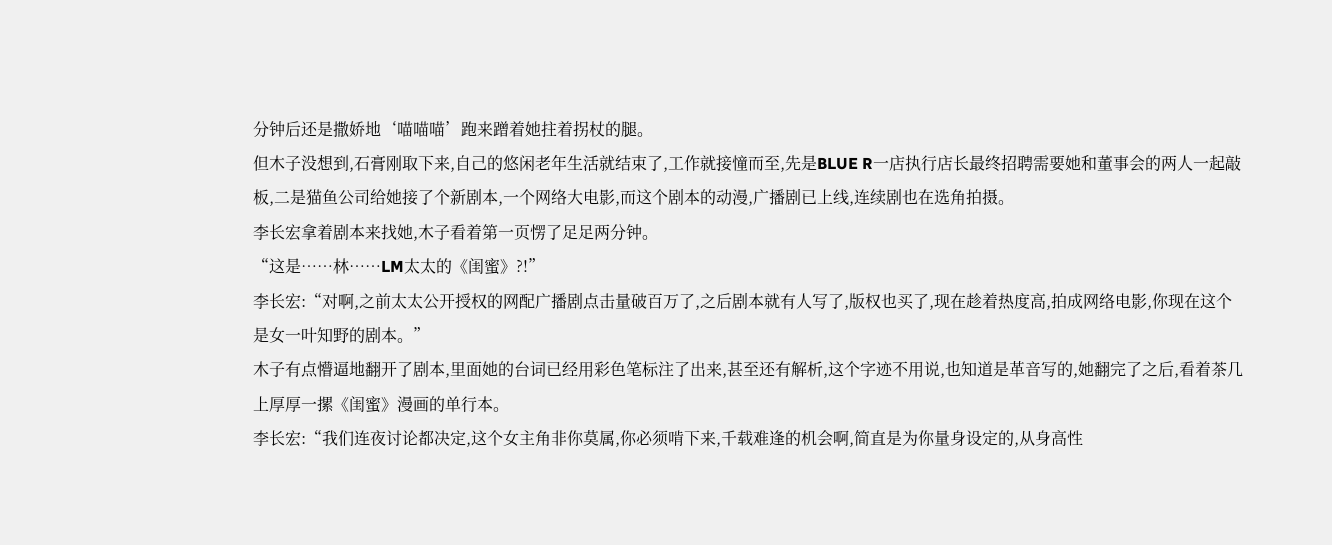分钟后还是撒娇地‘喵喵喵’跑来蹭着她拄着拐杖的腿。
但木子没想到,石膏刚取下来,自己的悠闲老年生活就结束了,工作就接憧而至,先是BLUE R一店执行店长最终招聘需要她和董事会的两人一起敲板,二是猫鱼公司给她接了个新剧本,一个网络大电影,而这个剧本的动漫,广播剧已上线,连续剧也在选角拍摄。
李长宏拿着剧本来找她,木子看着第一页愣了足足两分钟。
“这是……林……LM太太的《闺蜜》?!”
李长宏:“对啊,之前太太公开授权的网配广播剧点击量破百万了,之后剧本就有人写了,版权也买了,现在趁着热度高,拍成网络电影,你现在这个是女一叶知野的剧本。”
木子有点懵逼地翻开了剧本,里面她的台词已经用彩色笔标注了出来,甚至还有解析,这个字迹不用说,也知道是革音写的,她翻完了之后,看着茶几上厚厚一摞《闺蜜》漫画的单行本。
李长宏:“我们连夜讨论都决定,这个女主角非你莫属,你必须啃下来,千载难逢的机会啊,简直是为你量身设定的,从身高性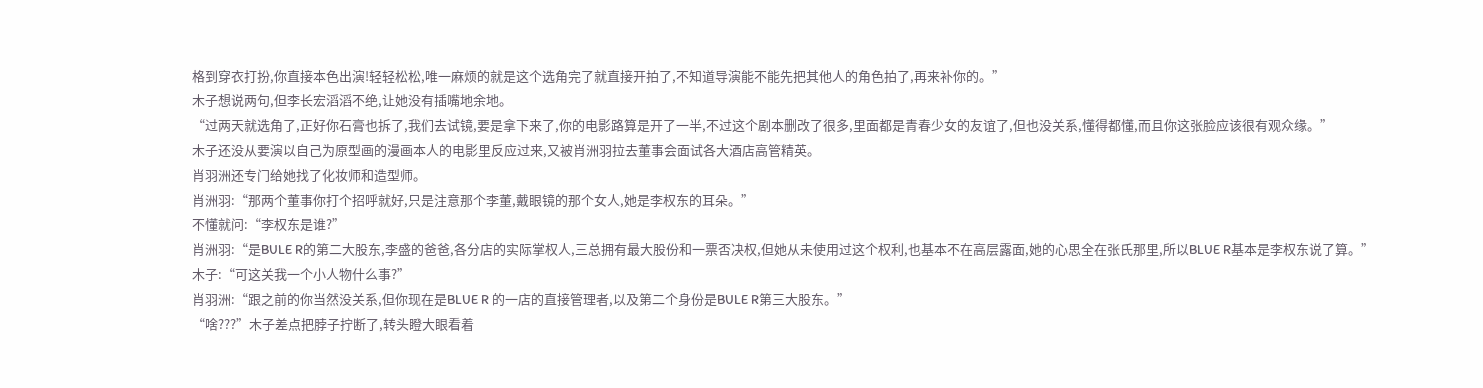格到穿衣打扮,你直接本色出演!轻轻松松,唯一麻烦的就是这个选角完了就直接开拍了,不知道导演能不能先把其他人的角色拍了,再来补你的。”
木子想说两句,但李长宏滔滔不绝,让她没有插嘴地余地。
“过两天就选角了,正好你石膏也拆了,我们去试镜,要是拿下来了,你的电影路算是开了一半,不过这个剧本删改了很多,里面都是青春少女的友谊了,但也没关系,懂得都懂,而且你这张脸应该很有观众缘。”
木子还没从要演以自己为原型画的漫画本人的电影里反应过来,又被肖洲羽拉去董事会面试各大酒店高管精英。
肖羽洲还专门给她找了化妆师和造型师。
肖洲羽:“那两个董事你打个招呼就好,只是注意那个李董,戴眼镜的那个女人,她是李权东的耳朵。”
不懂就问:“李权东是谁?”
肖洲羽:“是BULE R的第二大股东,李盛的爸爸,各分店的实际掌权人,三总拥有最大股份和一票否决权,但她从未使用过这个权利,也基本不在高层露面,她的心思全在张氏那里,所以BLUE R基本是李权东说了算。”
木子:“可这关我一个小人物什么事?”
肖羽洲:“跟之前的你当然没关系,但你现在是BLUE R 的一店的直接管理者,以及第二个身份是BULE R第三大股东。”
“啥???”木子差点把脖子拧断了,转头瞪大眼看着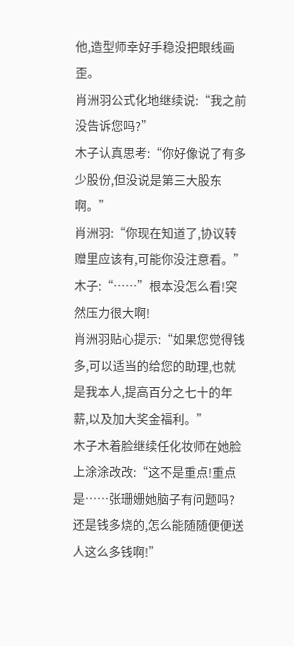他,造型师幸好手稳没把眼线画歪。
肖洲羽公式化地继续说:“我之前没告诉您吗?”
木子认真思考:“你好像说了有多少股份,但没说是第三大股东啊。”
肖洲羽:“你现在知道了,协议转赠里应该有,可能你没注意看。”
木子:“……”根本没怎么看!突然压力很大啊!
肖洲羽贴心提示:“如果您觉得钱多,可以适当的给您的助理,也就是我本人,提高百分之七十的年薪,以及加大奖金福利。”
木子木着脸继续任化妆师在她脸上涂涂改改:“这不是重点!重点是……张珊姗她脑子有问题吗?还是钱多烧的,怎么能随随便便送人这么多钱啊!”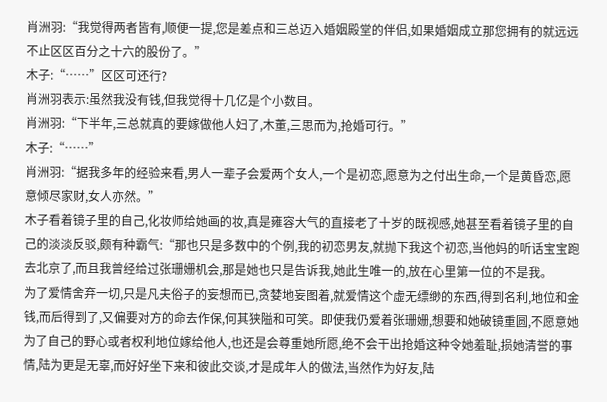肖洲羽:“我觉得两者皆有,顺便一提,您是差点和三总迈入婚姻殿堂的伴侣,如果婚姻成立那您拥有的就远远不止区区百分之十六的股份了。”
木子:“……”区区可还行?
肖洲羽表示:虽然我没有钱,但我觉得十几亿是个小数目。
肖洲羽:“下半年,三总就真的要嫁做他人妇了,木董,三思而为,抢婚可行。”
木子:“……”
肖洲羽:“据我多年的经验来看,男人一辈子会爱两个女人,一个是初恋,愿意为之付出生命,一个是黄昏恋,愿意倾尽家财,女人亦然。”
木子看着镜子里的自己,化妆师给她画的妆,真是雍容大气的直接老了十岁的既视感,她甚至看着镜子里的自己的淡淡反驳,颇有种霸气:“那也只是多数中的个例,我的初恋男友,就抛下我这个初恋,当他妈的听话宝宝跑去北京了,而且我曾经给过张珊姗机会,那是她也只是告诉我,她此生唯一的,放在心里第一位的不是我。
为了爱情舍弃一切,只是凡夫俗子的妄想而已,贪婪地妄图着,就爱情这个虚无缥缈的东西,得到名利,地位和金钱,而后得到了,又偏要对方的命去作保,何其狭隘和可笑。即使我仍爱着张珊姗,想要和她破镜重圆,不愿意她为了自己的野心或者权利地位嫁给他人,也还是会尊重她所愿,绝不会干出抢婚这种令她羞耻,损她清誉的事情,陆为更是无辜,而好好坐下来和彼此交谈,才是成年人的做法,当然作为好友,陆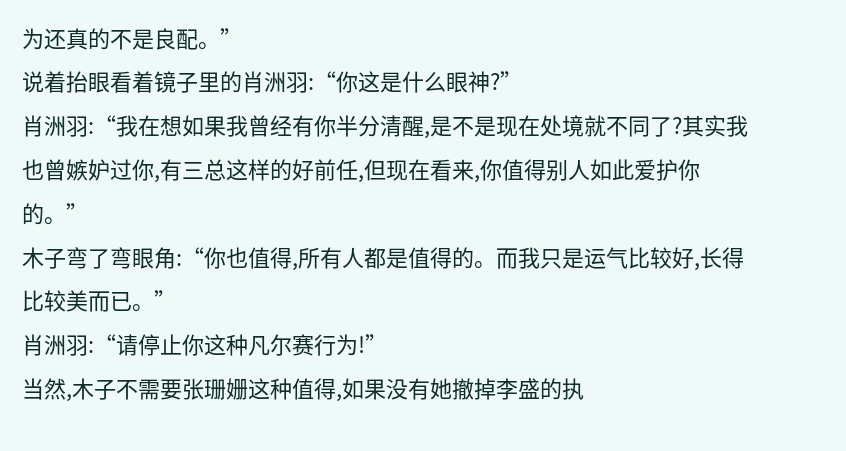为还真的不是良配。”
说着抬眼看着镜子里的肖洲羽:“你这是什么眼神?”
肖洲羽:“我在想如果我曾经有你半分清醒,是不是现在处境就不同了?其实我也曾嫉妒过你,有三总这样的好前任,但现在看来,你值得别人如此爱护你的。”
木子弯了弯眼角:“你也值得,所有人都是值得的。而我只是运气比较好,长得比较美而已。”
肖洲羽:“请停止你这种凡尔赛行为!”
当然,木子不需要张珊姗这种值得,如果没有她撤掉李盛的执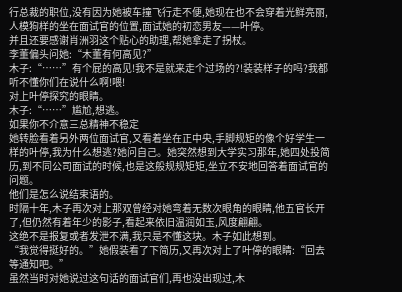行总裁的职位,没有因为她被车撞飞行走不便,她现在也不会穿着光鲜亮丽,人模狗样的坐在面试官的位置,面试她的初恋男友——叶停。
并且还要感谢肖洲羽这个贴心的助理,帮她拿走了拐杖。
李董偏头问她:“木董有何高见?”
木子:“……”有个屁的高见!我不是就来走个过场的?!装装样子的吗?我都听不懂你们在说什么啊!喂!
对上叶停探究的眼睛。
木子:“……”尴尬,想逃。
如果你不介意三总精神不稳定
她转脸看着另外两位面试官,又看着坐在正中央,手脚规矩的像个好学生一样的叶停,我为什么想逃?她问自己。她突然想到大学实习那年,她四处投简历,到不同公司面试的时候,也是这般规规矩矩,坐立不安地回答着面试官的问题。
他们是怎么说结束语的。
时隔十年,木子再次对上那双曾经对她弯着无数次眼角的眼睛,他五官长开了,但仍然有着年少的影子,看起来依旧温润如玉,风度翩翩。
这绝不是报复或者发泄不满,我只是不懂这块。木子如此想到。
“我觉得挺好的。”她假装看了下简历,又再次对上了叶停的眼睛:“回去等通知吧。”
虽然当时对她说过这句话的面试官们,再也没出现过,木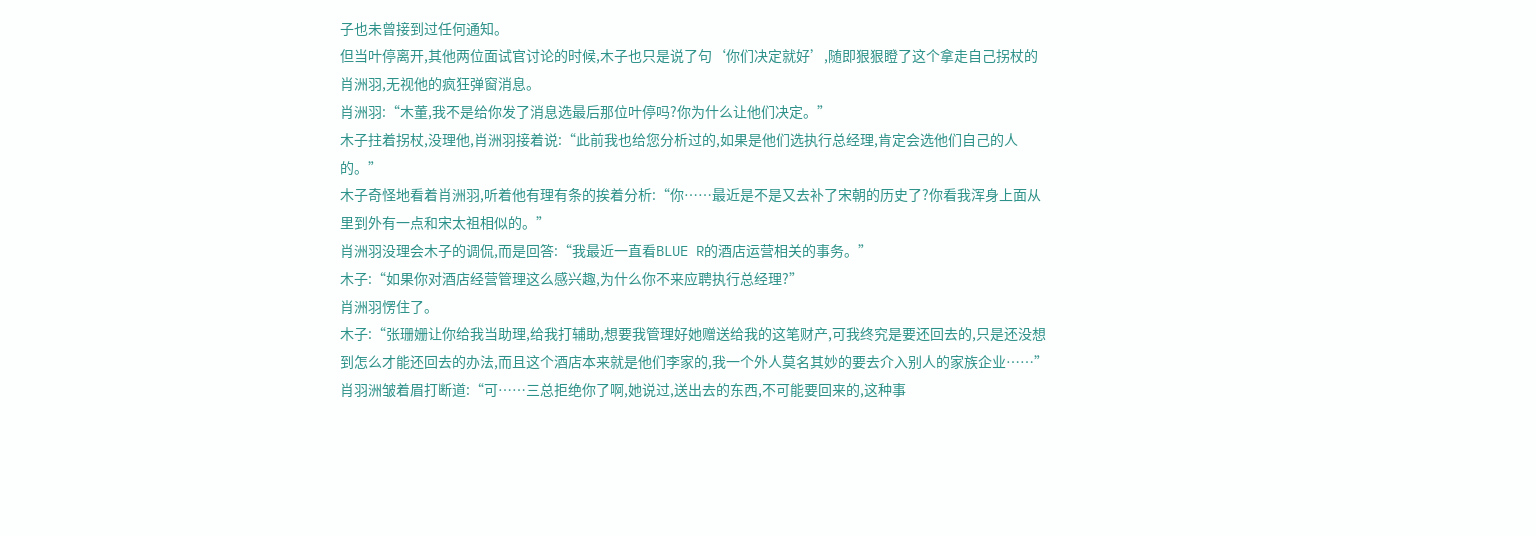子也未曾接到过任何通知。
但当叶停离开,其他两位面试官讨论的时候,木子也只是说了句‘你们决定就好’,随即狠狠瞪了这个拿走自己拐杖的肖洲羽,无视他的疯狂弹窗消息。
肖洲羽:“木董,我不是给你发了消息选最后那位叶停吗?你为什么让他们决定。”
木子拄着拐杖,没理他,肖洲羽接着说:“此前我也给您分析过的,如果是他们选执行总经理,肯定会选他们自己的人的。”
木子奇怪地看着肖洲羽,听着他有理有条的挨着分析:“你……最近是不是又去补了宋朝的历史了?你看我浑身上面从里到外有一点和宋太祖相似的。”
肖洲羽没理会木子的调侃,而是回答:“我最近一直看BLUE R的酒店运营相关的事务。”
木子:“如果你对酒店经营管理这么感兴趣,为什么你不来应聘执行总经理?”
肖洲羽愣住了。
木子:“张珊姗让你给我当助理,给我打辅助,想要我管理好她赠送给我的这笔财产,可我终究是要还回去的,只是还没想到怎么才能还回去的办法,而且这个酒店本来就是他们李家的,我一个外人莫名其妙的要去介入别人的家族企业……”
肖羽洲皱着眉打断道:“可……三总拒绝你了啊,她说过,送出去的东西,不可能要回来的,这种事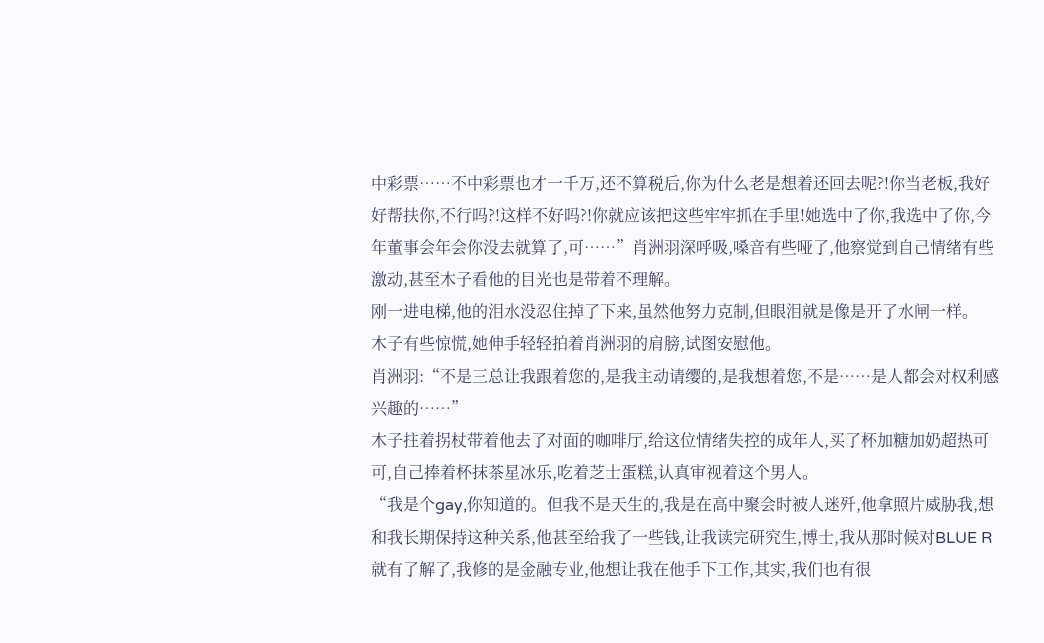中彩票……不中彩票也才一千万,还不算税后,你为什么老是想着还回去呢?!你当老板,我好好帮扶你,不行吗?!这样不好吗?!你就应该把这些牢牢抓在手里!她选中了你,我选中了你,今年董事会年会你没去就算了,可……”肖洲羽深呼吸,嗓音有些哑了,他察觉到自己情绪有些激动,甚至木子看他的目光也是带着不理解。
刚一进电梯,他的泪水没忍住掉了下来,虽然他努力克制,但眼泪就是像是开了水闸一样。
木子有些惊慌,她伸手轻轻拍着肖洲羽的肩膀,试图安慰他。
肖洲羽:“不是三总让我跟着您的,是我主动请缨的,是我想着您,不是……是人都会对权利感兴趣的……”
木子拄着拐杖带着他去了对面的咖啡厅,给这位情绪失控的成年人,买了杯加糖加奶超热可可,自己捧着杯抹茶星冰乐,吃着芝士蛋糕,认真审视着这个男人。
“我是个gay,你知道的。但我不是天生的,我是在高中聚会时被人迷歼,他拿照片威胁我,想和我长期保持这种关系,他甚至给我了一些钱,让我读完研究生,博士,我从那时候对BLUE R就有了解了,我修的是金融专业,他想让我在他手下工作,其实,我们也有很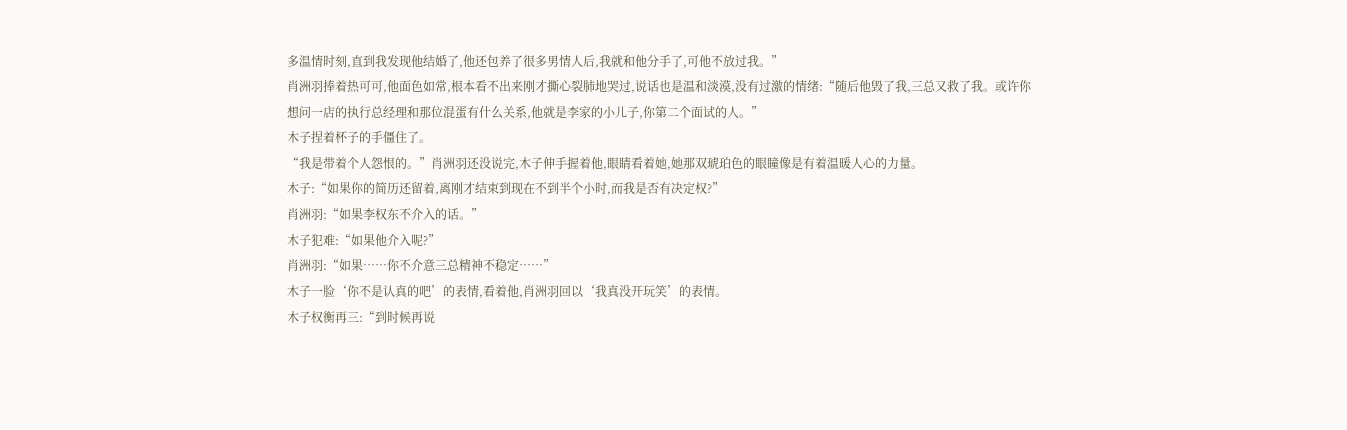多温情时刻,直到我发现他结婚了,他还包养了很多男情人后,我就和他分手了,可他不放过我。”
肖洲羽捧着热可可,他面色如常,根本看不出来刚才撕心裂肺地哭过,说话也是温和淡漠,没有过激的情绪:“随后他毁了我,三总又救了我。或许你想问一店的执行总经理和那位混蛋有什么关系,他就是李家的小儿子,你第二个面试的人。”
木子捏着杯子的手僵住了。
“我是带着个人怨恨的。”肖洲羽还没说完,木子伸手握着他,眼睛看着她,她那双琥珀色的眼瞳像是有着温暖人心的力量。
木子:“如果你的简历还留着,离刚才结束到现在不到半个小时,而我是否有决定权?”
肖洲羽:“如果李权东不介入的话。”
木子犯难:“如果他介入呢?”
肖洲羽:“如果……你不介意三总精神不稳定……”
木子一脸‘你不是认真的吧’的表情,看着他,肖洲羽回以‘我真没开玩笑’的表情。
木子权衡再三:“到时候再说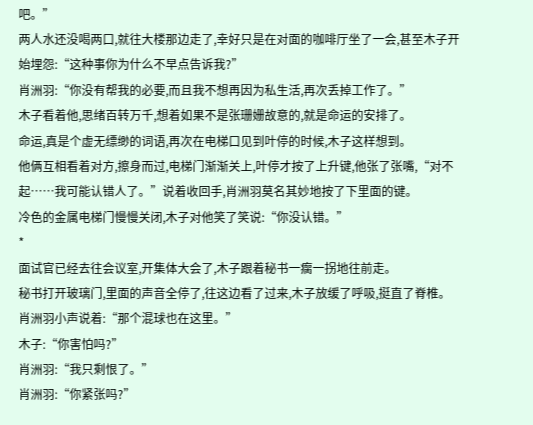吧。”
两人水还没喝两口,就往大楼那边走了,幸好只是在对面的咖啡厅坐了一会,甚至木子开始埋怨:“这种事你为什么不早点告诉我?”
肖洲羽:“你没有帮我的必要,而且我不想再因为私生活,再次丢掉工作了。”
木子看着他,思绪百转万千,想着如果不是张珊姗故意的,就是命运的安排了。
命运,真是个虚无缥缈的词语,再次在电梯口见到叶停的时候,木子这样想到。
他俩互相看着对方,擦身而过,电梯门渐渐关上,叶停才按了上升键,他张了张嘴,“对不起……我可能认错人了。”说着收回手,肖洲羽莫名其妙地按了下里面的键。
冷色的金属电梯门慢慢关闭,木子对他笑了笑说:“你没认错。”
*
面试官已经去往会议室,开集体大会了,木子跟着秘书一瘸一拐地往前走。
秘书打开玻璃门,里面的声音全停了,往这边看了过来,木子放缓了呼吸,挺直了脊椎。
肖洲羽小声说着:“那个混球也在这里。”
木子:“你害怕吗?”
肖洲羽:“我只剩恨了。”
肖洲羽:“你紧张吗?”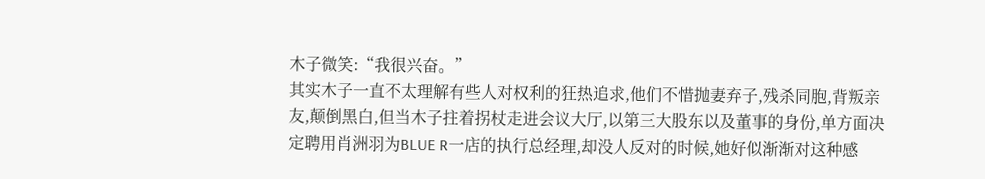木子微笑:“我很兴奋。”
其实木子一直不太理解有些人对权利的狂热追求,他们不惜抛妻弃子,残杀同胞,背叛亲友,颠倒黑白,但当木子拄着拐杖走进会议大厅,以第三大股东以及董事的身份,单方面决定聘用肖洲羽为BLUE R一店的执行总经理,却没人反对的时候,她好似渐渐对这种感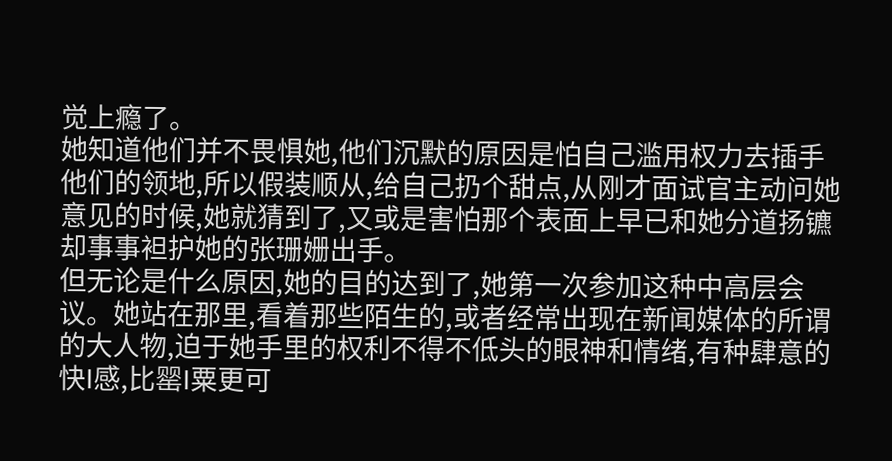觉上瘾了。
她知道他们并不畏惧她,他们沉默的原因是怕自己滥用权力去插手他们的领地,所以假装顺从,给自己扔个甜点,从刚才面试官主动问她意见的时候,她就猜到了,又或是害怕那个表面上早已和她分道扬镳却事事袒护她的张珊姗出手。
但无论是什么原因,她的目的达到了,她第一次参加这种中高层会议。她站在那里,看着那些陌生的,或者经常出现在新闻媒体的所谓的大人物,迫于她手里的权利不得不低头的眼神和情绪,有种肆意的快I感,比罂I粟更可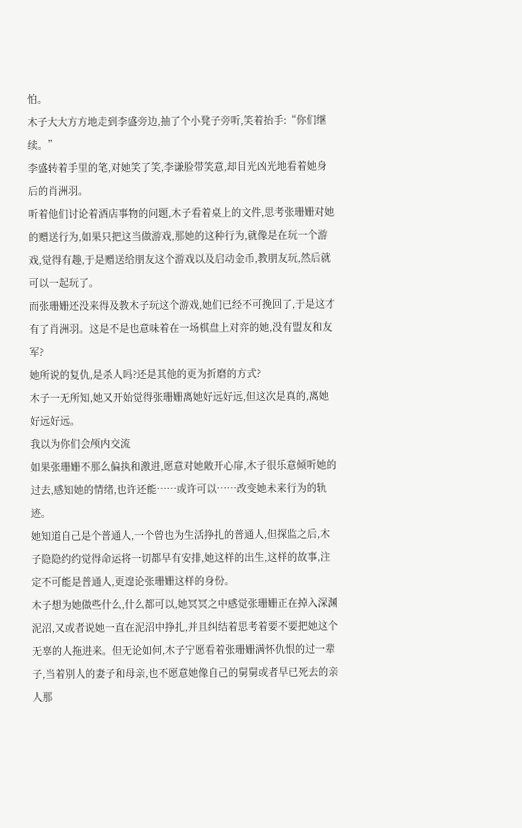怕。
木子大大方方地走到李盛旁边,抽了个小凳子旁听,笑着抬手:“你们继续。”
李盛转着手里的笔,对她笑了笑,李谦脸带笑意,却目光凶光地看着她身后的肖洲羽。
听着他们讨论着酒店事物的问题,木子看着桌上的文件,思考张珊姗对她的赠送行为,如果只把这当做游戏,那她的这种行为,就像是在玩一个游戏,觉得有趣,于是赠送给朋友这个游戏以及启动金币,教朋友玩,然后就可以一起玩了。
而张珊姗还没来得及教木子玩这个游戏,她们已经不可挽回了,于是这才有了肖洲羽。这是不是也意味着在一场棋盘上对弈的她,没有盟友和友军?
她所说的复仇,是杀人吗?还是其他的更为折磨的方式?
木子一无所知,她又开始觉得张珊姗离她好远好远,但这次是真的,离她好远好远。
我以为你们会颅内交流
如果张珊姗不那么偏执和激进,愿意对她敞开心扉,木子很乐意倾听她的过去,感知她的情绪,也许还能……或许可以……改变她未来行为的轨迹。
她知道自己是个普通人,一个曾也为生活挣扎的普通人,但探监之后,木子隐隐约约觉得命运将一切都早有安排,她这样的出生,这样的故事,注定不可能是普通人,更遑论张珊姗这样的身份。
木子想为她做些什么,什么都可以,她冥冥之中感觉张珊姗正在掉入深渊泥沼,又或者说她一直在泥沼中挣扎,并且纠结着思考着要不要把她这个无辜的人拖进来。但无论如何,木子宁愿看着张珊姗满怀仇恨的过一辈子,当着别人的妻子和母亲,也不愿意她像自己的舅舅或者早已死去的亲人那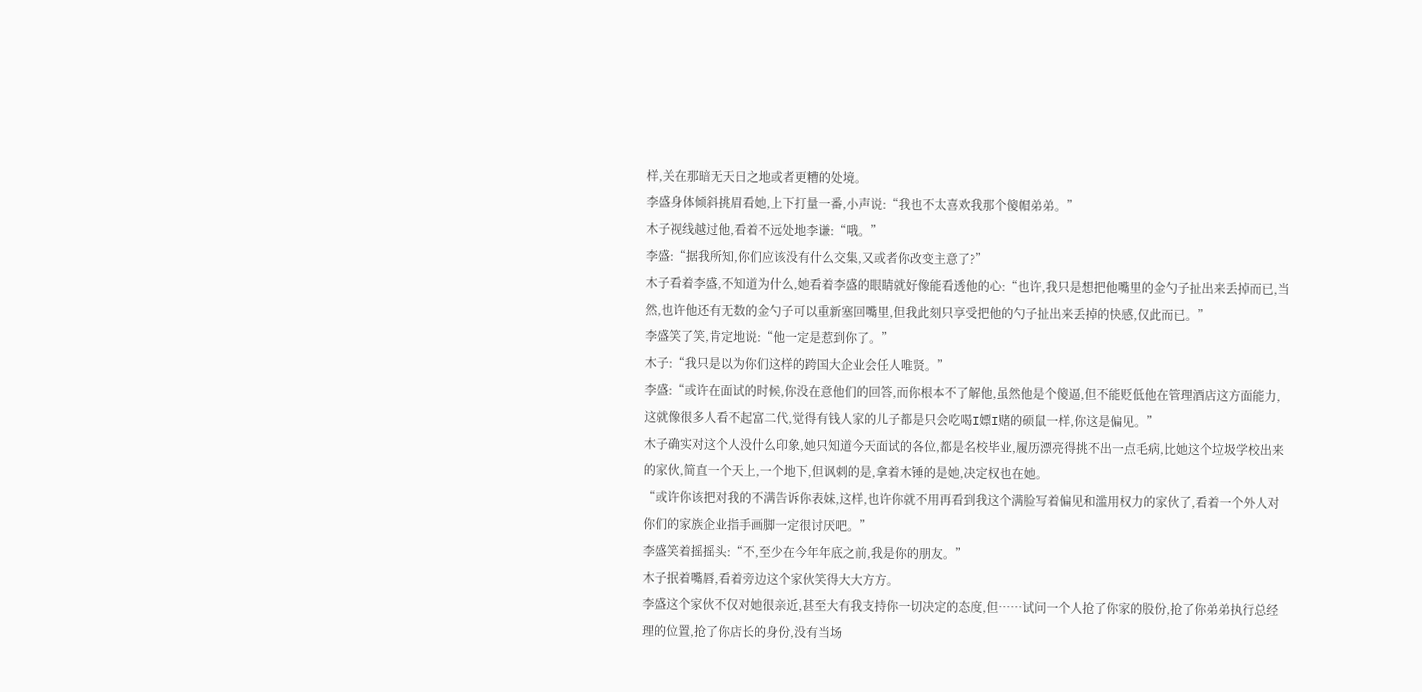样,关在那暗无天日之地或者更糟的处境。
李盛身体倾斜挑眉看她,上下打量一番,小声说:“我也不太喜欢我那个傻帽弟弟。”
木子视线越过他,看着不远处地李谦:“哦。”
李盛:“据我所知,你们应该没有什么交集,又或者你改变主意了?”
木子看着李盛,不知道为什么,她看着李盛的眼睛就好像能看透他的心:“也许,我只是想把他嘴里的金勺子扯出来丢掉而已,当然,也许他还有无数的金勺子可以重新塞回嘴里,但我此刻只享受把他的勺子扯出来丢掉的快感,仅此而已。”
李盛笑了笑,肯定地说:“他一定是惹到你了。”
木子:“我只是以为你们这样的跨国大企业会任人唯贤。”
李盛:“或许在面试的时候,你没在意他们的回答,而你根本不了解他,虽然他是个傻逼,但不能贬低他在管理酒店这方面能力,这就像很多人看不起富二代,觉得有钱人家的儿子都是只会吃喝I嫖I赌的硕鼠一样,你这是偏见。”
木子确实对这个人没什么印象,她只知道今天面试的各位,都是名校毕业,履历漂亮得挑不出一点毛病,比她这个垃圾学校出来的家伙,简直一个天上,一个地下,但讽刺的是,拿着木锤的是她,决定权也在她。
“或许你该把对我的不满告诉你表妹,这样,也许你就不用再看到我这个满脸写着偏见和滥用权力的家伙了,看着一个外人对你们的家族企业指手画脚一定很讨厌吧。”
李盛笑着摇摇头:“不,至少在今年年底之前,我是你的朋友。”
木子抿着嘴唇,看着旁边这个家伙笑得大大方方。
李盛这个家伙不仅对她很亲近,甚至大有我支持你一切决定的态度,但……试问一个人抢了你家的股份,抢了你弟弟执行总经理的位置,抢了你店长的身份,没有当场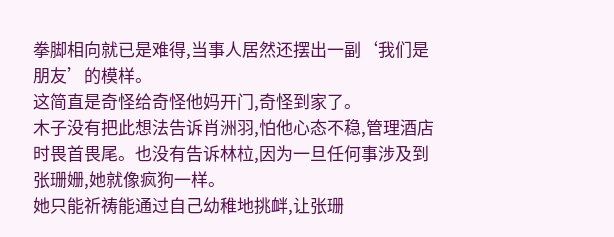拳脚相向就已是难得,当事人居然还摆出一副‘我们是朋友’的模样。
这简直是奇怪给奇怪他妈开门,奇怪到家了。
木子没有把此想法告诉肖洲羽,怕他心态不稳,管理酒店时畏首畏尾。也没有告诉林柆,因为一旦任何事涉及到张珊姗,她就像疯狗一样。
她只能祈祷能通过自己幼稚地挑衅,让张珊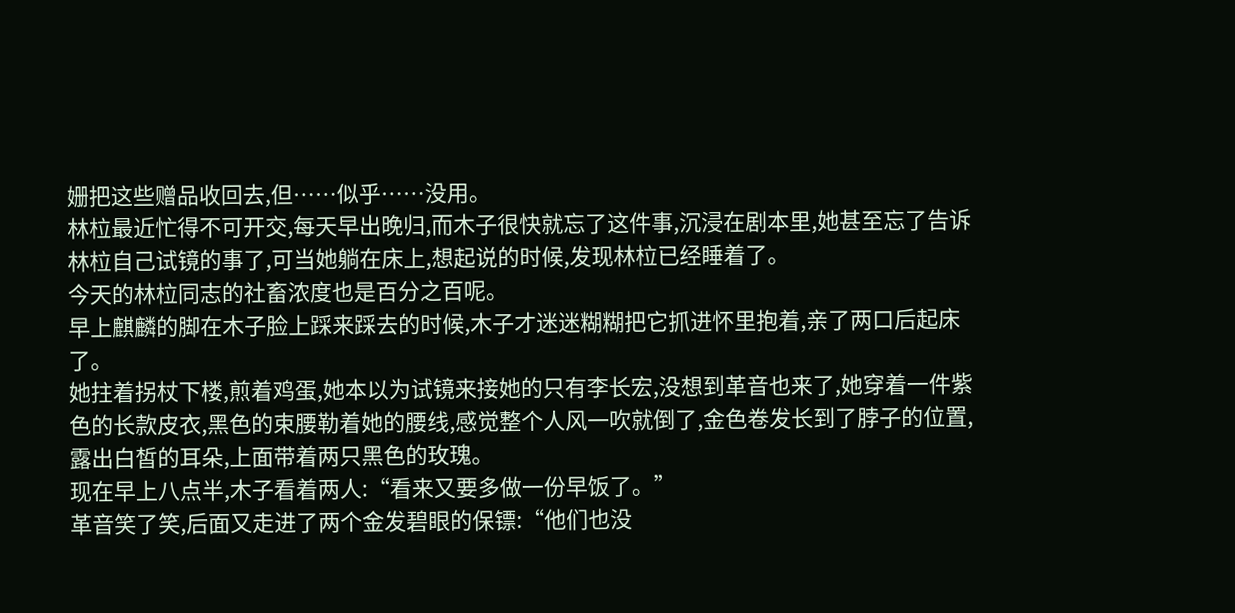姗把这些赠品收回去,但……似乎……没用。
林柆最近忙得不可开交,每天早出晚归,而木子很快就忘了这件事,沉浸在剧本里,她甚至忘了告诉林柆自己试镜的事了,可当她躺在床上,想起说的时候,发现林柆已经睡着了。
今天的林柆同志的社畜浓度也是百分之百呢。
早上麒麟的脚在木子脸上踩来踩去的时候,木子才迷迷糊糊把它抓进怀里抱着,亲了两口后起床了。
她拄着拐杖下楼,煎着鸡蛋,她本以为试镜来接她的只有李长宏,没想到革音也来了,她穿着一件紫色的长款皮衣,黑色的束腰勒着她的腰线,感觉整个人风一吹就倒了,金色卷发长到了脖子的位置,露出白皙的耳朵,上面带着两只黑色的玫瑰。
现在早上八点半,木子看着两人:“看来又要多做一份早饭了。”
革音笑了笑,后面又走进了两个金发碧眼的保镖:“他们也没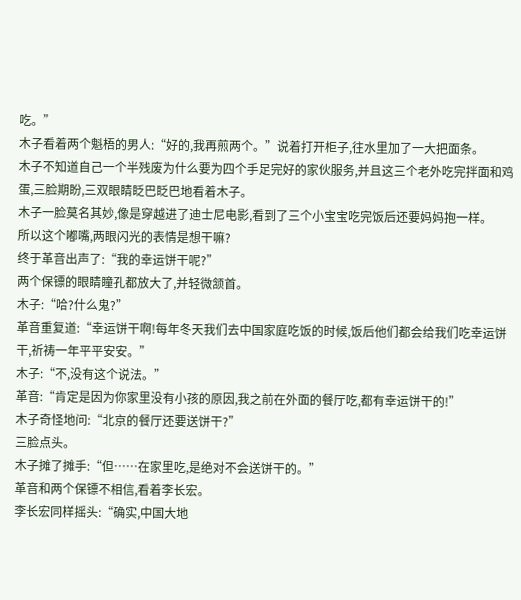吃。”
木子看着两个魁梧的男人:“好的,我再煎两个。”说着打开柜子,往水里加了一大把面条。
木子不知道自己一个半残废为什么要为四个手足完好的家伙服务,并且这三个老外吃完拌面和鸡蛋,三脸期盼,三双眼睛眨巴眨巴地看着木子。
木子一脸莫名其妙,像是穿越进了迪士尼电影,看到了三个小宝宝吃完饭后还要妈妈抱一样。
所以这个嘟嘴,两眼闪光的表情是想干嘛?
终于革音出声了:“我的幸运饼干呢?”
两个保镖的眼睛瞳孔都放大了,并轻微颔首。
木子:“哈?什么鬼?”
革音重复道:“幸运饼干啊!每年冬天我们去中国家庭吃饭的时候,饭后他们都会给我们吃幸运饼干,祈祷一年平平安安。”
木子:“不,没有这个说法。”
革音:“肯定是因为你家里没有小孩的原因,我之前在外面的餐厅吃,都有幸运饼干的!”
木子奇怪地问:“北京的餐厅还要送饼干?”
三脸点头。
木子摊了摊手:“但……在家里吃,是绝对不会送饼干的。”
革音和两个保镖不相信,看着李长宏。
李长宏同样摇头:“确实,中国大地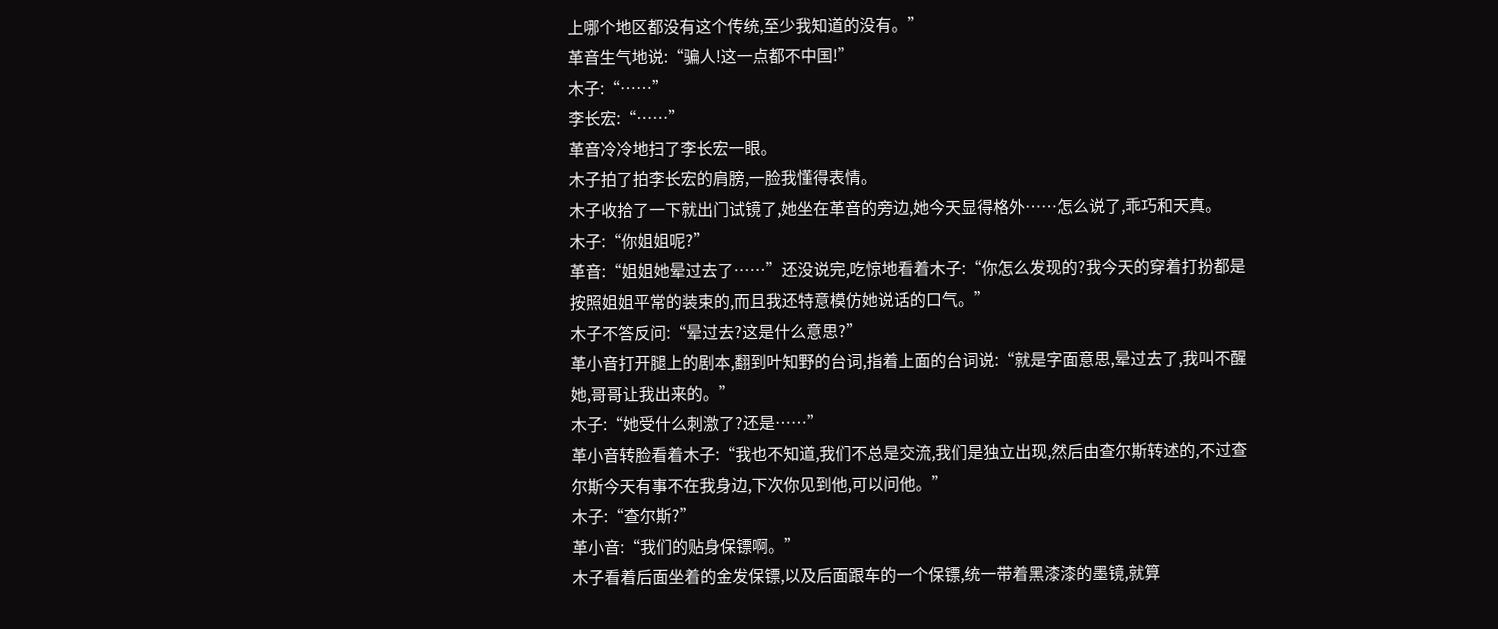上哪个地区都没有这个传统,至少我知道的没有。”
革音生气地说:“骗人!这一点都不中国!”
木子:“……”
李长宏:“……”
革音冷冷地扫了李长宏一眼。
木子拍了拍李长宏的肩膀,一脸我懂得表情。
木子收拾了一下就出门试镜了,她坐在革音的旁边,她今天显得格外……怎么说了,乖巧和天真。
木子:“你姐姐呢?”
革音:“姐姐她晕过去了……”还没说完,吃惊地看着木子:“你怎么发现的?我今天的穿着打扮都是按照姐姐平常的装束的,而且我还特意模仿她说话的口气。”
木子不答反问:“晕过去?这是什么意思?”
革小音打开腿上的剧本,翻到叶知野的台词,指着上面的台词说:“就是字面意思,晕过去了,我叫不醒她,哥哥让我出来的。”
木子:“她受什么刺激了?还是……”
革小音转脸看着木子:“我也不知道,我们不总是交流,我们是独立出现,然后由查尔斯转述的,不过查尔斯今天有事不在我身边,下次你见到他,可以问他。”
木子:“查尔斯?”
革小音:“我们的贴身保镖啊。”
木子看着后面坐着的金发保镖,以及后面跟车的一个保镖,统一带着黑漆漆的墨镜,就算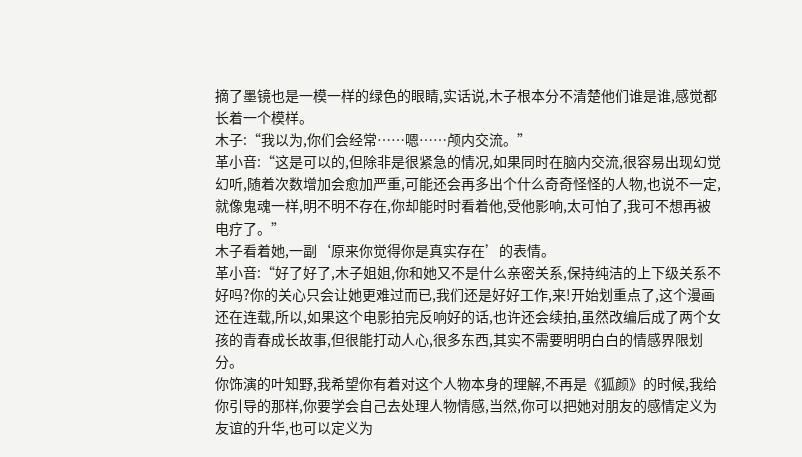摘了墨镜也是一模一样的绿色的眼睛,实话说,木子根本分不清楚他们谁是谁,感觉都长着一个模样。
木子:“我以为,你们会经常……嗯……颅内交流。”
革小音:“这是可以的,但除非是很紧急的情况,如果同时在脑内交流,很容易出现幻觉幻听,随着次数增加会愈加严重,可能还会再多出个什么奇奇怪怪的人物,也说不一定,就像鬼魂一样,明不明不存在,你却能时时看着他,受他影响,太可怕了,我可不想再被电疗了。”
木子看着她,一副‘原来你觉得你是真实存在’的表情。
革小音:“好了好了,木子姐姐,你和她又不是什么亲密关系,保持纯洁的上下级关系不好吗?你的关心只会让她更难过而已,我们还是好好工作,来!开始划重点了,这个漫画还在连载,所以,如果这个电影拍完反响好的话,也许还会续拍,虽然改编后成了两个女孩的青春成长故事,但很能打动人心,很多东西,其实不需要明明白白的情感界限划分。
你饰演的叶知野,我希望你有着对这个人物本身的理解,不再是《狐颜》的时候,我给你引导的那样,你要学会自己去处理人物情感,当然,你可以把她对朋友的感情定义为友谊的升华,也可以定义为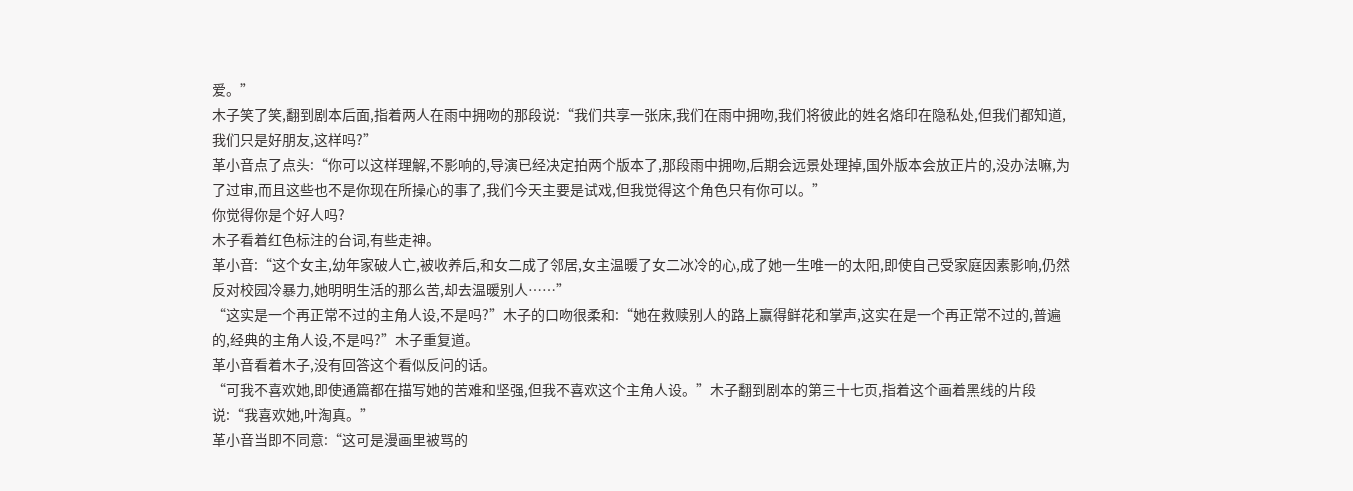爱。”
木子笑了笑,翻到剧本后面,指着两人在雨中拥吻的那段说:“我们共享一张床,我们在雨中拥吻,我们将彼此的姓名烙印在隐私处,但我们都知道,我们只是好朋友,这样吗?”
革小音点了点头:“你可以这样理解,不影响的,导演已经决定拍两个版本了,那段雨中拥吻,后期会远景处理掉,国外版本会放正片的,没办法嘛,为了过审,而且这些也不是你现在所操心的事了,我们今天主要是试戏,但我觉得这个角色只有你可以。”
你觉得你是个好人吗?
木子看着红色标注的台词,有些走神。
革小音:“这个女主,幼年家破人亡,被收养后,和女二成了邻居,女主温暖了女二冰冷的心,成了她一生唯一的太阳,即使自己受家庭因素影响,仍然反对校园冷暴力,她明明生活的那么苦,却去温暖别人……”
“这实是一个再正常不过的主角人设,不是吗?”木子的口吻很柔和:“她在救赎别人的路上赢得鲜花和掌声,这实在是一个再正常不过的,普遍的,经典的主角人设,不是吗?”木子重复道。
革小音看着木子,没有回答这个看似反问的话。
“可我不喜欢她,即使通篇都在描写她的苦难和坚强,但我不喜欢这个主角人设。”木子翻到剧本的第三十七页,指着这个画着黑线的片段说:“我喜欢她,叶淘真。”
革小音当即不同意:“这可是漫画里被骂的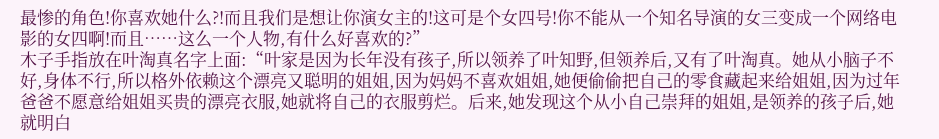最惨的角色!你喜欢她什么?!而且我们是想让你演女主的!这可是个女四号!你不能从一个知名导演的女三变成一个网络电影的女四啊!而且……这么一个人物,有什么好喜欢的?”
木子手指放在叶淘真名字上面:“叶家是因为长年没有孩子,所以领养了叶知野,但领养后,又有了叶淘真。她从小脑子不好,身体不行,所以格外依赖这个漂亮又聪明的姐姐,因为妈妈不喜欢姐姐,她便偷偷把自己的零食藏起来给姐姐,因为过年爸爸不愿意给姐姐买贵的漂亮衣服,她就将自己的衣服剪烂。后来,她发现这个从小自己崇拜的姐姐,是领养的孩子后,她就明白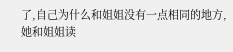了,自己为什么和姐姐没有一点相同的地方,她和姐姐读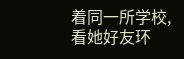着同一所学校,看她好友环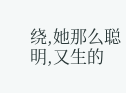绕,她那么聪明,又生的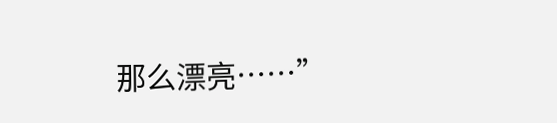那么漂亮……”